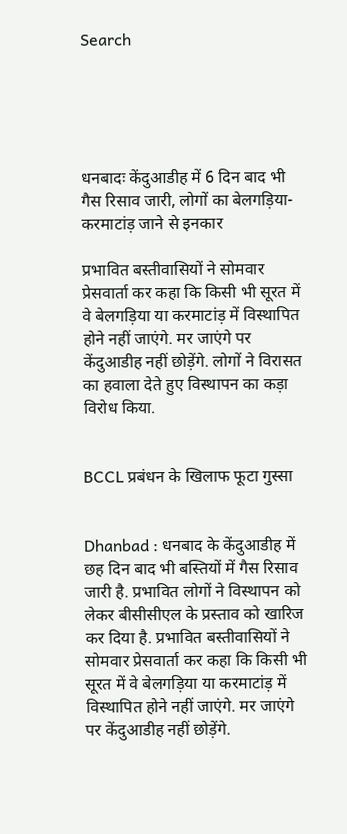Search





धनबादः केंदुआडीह में 6 दिन बाद भी गैस रिसाव जारी, लोगों का बेलगड़िया-करमाटांड़ जाने से इनकार

प्रभावित बस्तीवासियों ने सोमवार प्रेसवार्ता कर कहा कि किसी भी सूरत में वे बेलगड़िया या करमाटांड़ में विस्थापित होने नहीं जाएंगे. मर जाएंगे पर केंदुआडीह नहीं छोड़ेंगे. लोगों ने विरासत का हवाला देते हुए विस्थापन का कड़ा विरोध किया.


BCCL प्रबंधन के खिलाफ फूटा गुस्सा


Dhanbad : धनबाद के केंदुआडीह में छह दिन बाद भी बस्तियों में गैस रिसाव जारी है. प्रभावित लोगों ने विस्थापन को लेकर बीसीसीएल के प्रस्ताव को खारिज कर दिया है. प्रभावित बस्तीवासियों ने सोमवार प्रेसवार्ता कर कहा कि किसी भी सूरत में वे बेलगड़िया या करमाटांड़ में विस्थापित होने नहीं जाएंगे. मर जाएंगे पर केंदुआडीह नहीं छोड़ेंगे.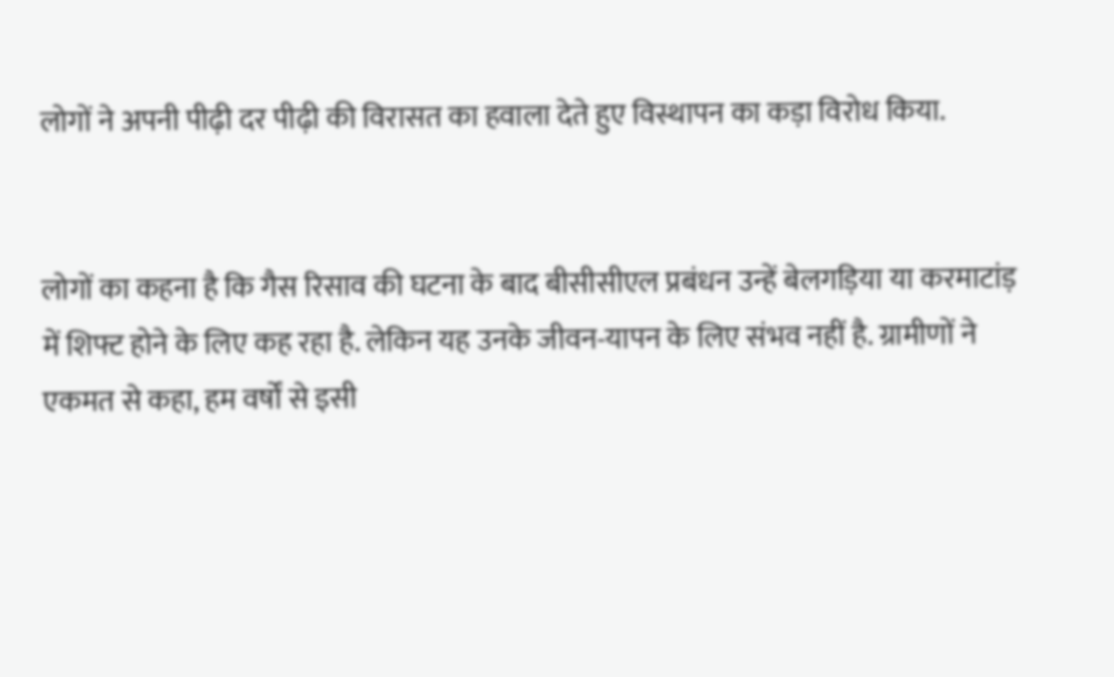लोगों ने अपनी पीढ़ी दर पीढ़ी की विरासत का हवाला देते हुए विस्थापन का कड़ा विरोध किया.


लोगों का कहना है कि गैस रिसाव की घटना के बाद बीसीसीएल प्रबंधन उन्हें बेलगड़िया या करमाटांड़ में शिफ्ट होने के लिए कह रहा है. लेकिन यह उनके जीवन-यापन के लिए संभव नहीं है. ग्रामीणों ने एकमत से कहा, हम वर्षों से इसी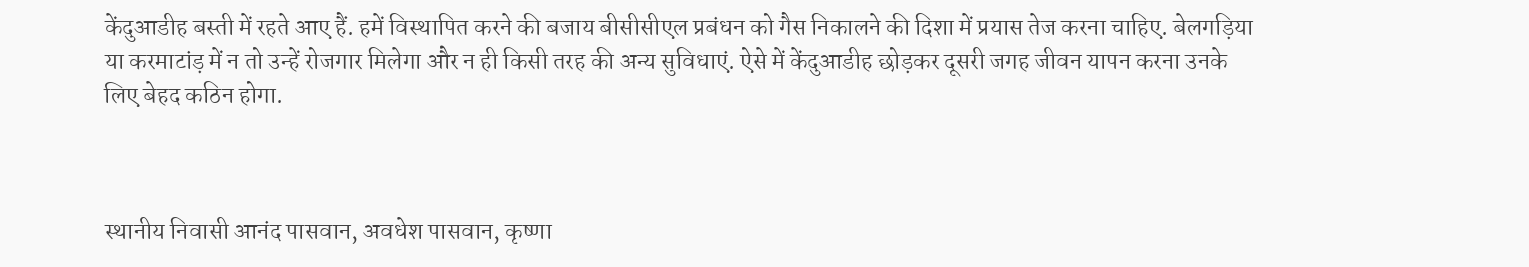केंदुआडीह बस्ती में रहते आए हैं. हमें विस्थापित करने की बजाय बीसीसीएल प्रबंधन को गैस निकालने की दिशा में प्रयास तेज करना चाहिए. बेलगड़िया या करमाटांड़ में न तो उन्हें रोजगार मिलेगा और न ही किसी तरह की अन्य सुविधाएं. ऐसे में केंदुआडीह छोड़कर दूसरी जगह जीवन यापन करना उनके लिए बेहद कठिन होगा.



स्थानीय निवासी आनंद पासवान, अवधेश पासवान, कृष्णा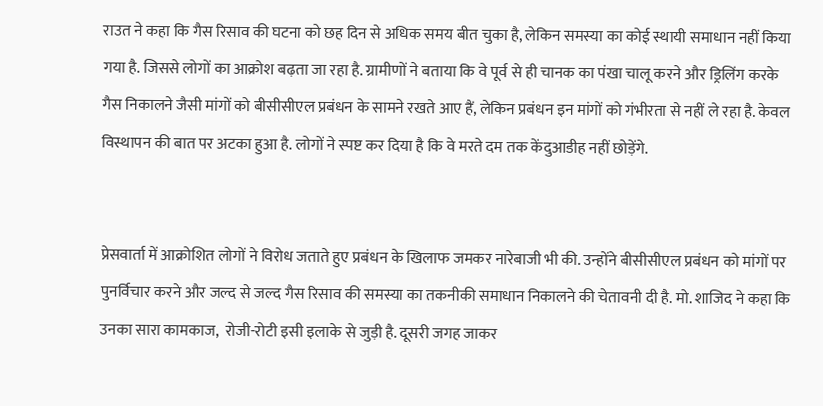राउत ने कहा कि गैस रिसाव की घटना को छह दिन से अधिक समय बीत चुका है, लेकिन समस्या का कोई स्थायी समाधान नहीं किया गया है. जिससे लोगों का आक्रोश बढ़ता जा रहा है. ग्रामीणों ने बताया कि वे पूर्व से ही चानक का पंखा चालू करने और ड्रिलिंग करके गैस निकालने जैसी मांगों को बीसीसीएल प्रबंधन के सामने रखते आए हैं, लेकिन प्रबंधन इन मांगों को गंभीरता से नहीं ले रहा है. केवल विस्थापन की बात पर अटका हुआ है. लोगों ने स्पष्ट कर दिया है कि वे मरते दम तक केंदुआडीह नहीं छोड़ेंगे.


प्रेसवार्ता में आक्रोशित लोगों ने विरोध जताते हुए प्रबंधन के खिलाफ जमकर नारेबाजी भी की. उन्होंने बीसीसीएल प्रबंधन को मांगों पर पुनर्विचार करने और जल्द से जल्द गैस रिसाव की समस्या का तकनीकी समाधान निकालने की चेतावनी दी है. मो. शाजिद ने कहा कि उनका सारा कामकाज,  रोजी-रोटी इसी इलाके से जुड़ी है. दूसरी जगह जाकर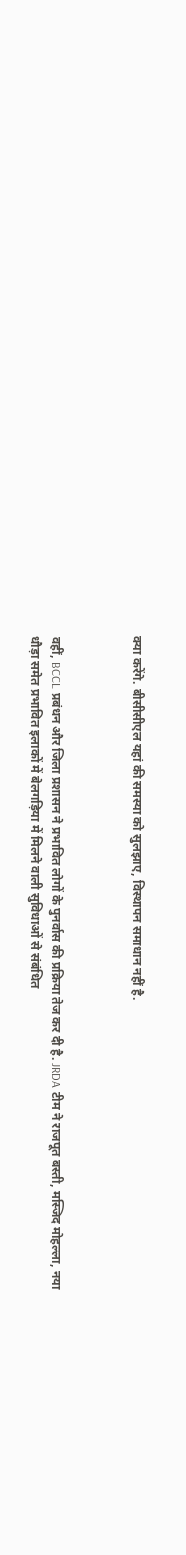क्या करेंगे. बीसीसीएल यहां की समस्या को सुलझाए, विस्थापन समाधान नहीं है.



वहीं, BCCL प्रबंधन और जिला प्रशासन ने प्रभावित लोगों के पुनर्वास की प्रक्रिया तेज कर दी है. JRDA टीम ने राजपूत बस्ती, मस्जिद मोहल्ला, नया धौड़ा समेत प्रभावित इलाकों में बेलगड़िया में मिलने वाली सुविधाओं से संबंधित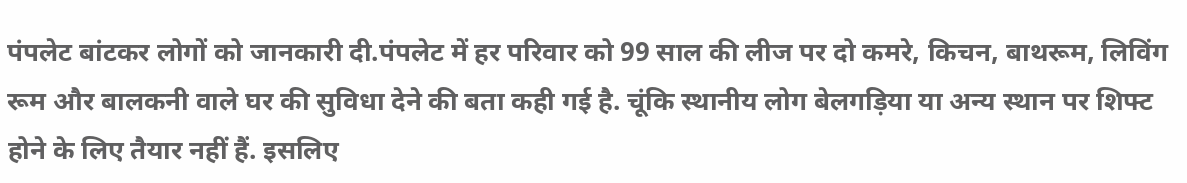पंपलेट बांटकर लोगों को जानकारी दी.पंपलेट में हर परिवार को 99 साल की लीज पर दो कमरे, किचन, बाथरूम, लिविंग रूम और बालकनी वाले घर की सुविधा देने की बता कही गई है. चूंकि स्थानीय लोग बेलगड़िया या अन्य स्थान पर शिफ्ट होने के लिए तैयार नहीं हैं. इसलिए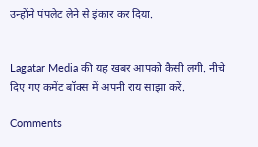उन्होंने पंपलेट लेने से इंकार कर दिया.


Lagatar Media की यह खबर आपको कैसी लगी. नीचे दिए गए कमेंट बॉक्स में अपनी राय साझा करें.

Comments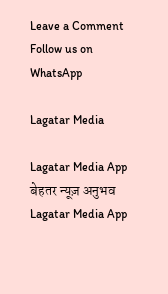Leave a Comment
Follow us on WhatsApp

Lagatar Media

Lagatar Media App
बेहतर न्यूज़ अनुभव
Lagatar Media App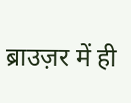ब्राउज़र में ही